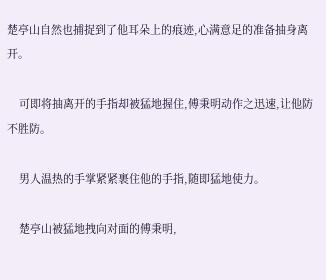楚亭山自然也捕捉到了他耳朵上的痕迹,心满意足的准备抽身离开。

    可即将抽离开的手指却被猛地握住,傅秉明动作之迅速,让他防不胜防。

    男人温热的手掌紧紧裹住他的手指,随即猛地使力。

    楚亭山被猛地拽向对面的傅秉明,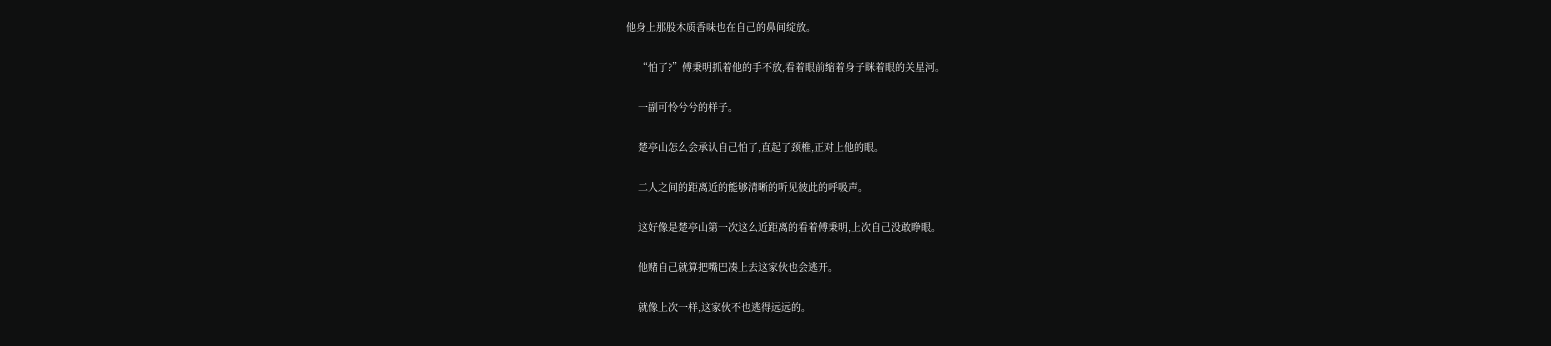他身上那股木质香味也在自己的鼻间绽放。

    “怕了?”傅秉明抓着他的手不放,看着眼前缩着身子眯着眼的关星河。

    一副可怜兮兮的样子。

    楚亭山怎么会承认自己怕了,直起了颈椎,正对上他的眼。

    二人之间的距离近的能够清晰的听见彼此的呼吸声。

    这好像是楚亭山第一次这么近距离的看着傅秉明,上次自己没敢睁眼。

    他赌自己就算把嘴巴凑上去这家伙也会逃开。

    就像上次一样,这家伙不也逃得远远的。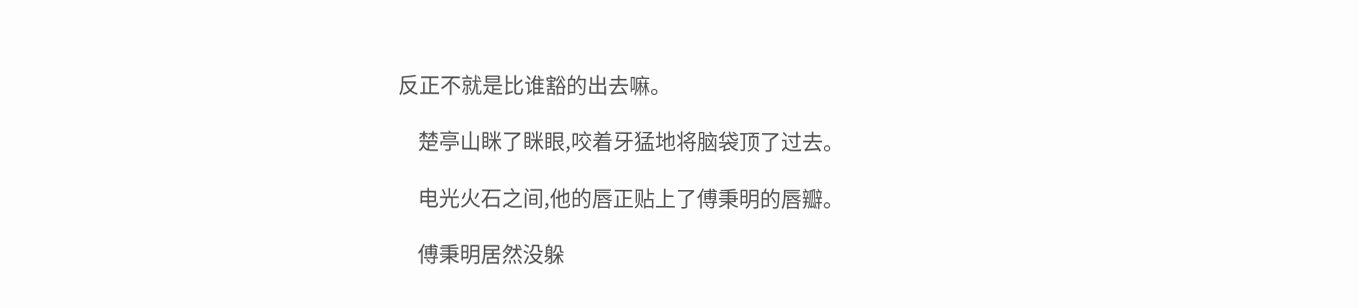反正不就是比谁豁的出去嘛。

    楚亭山眯了眯眼,咬着牙猛地将脑袋顶了过去。

    电光火石之间,他的唇正贴上了傅秉明的唇瓣。

    傅秉明居然没躲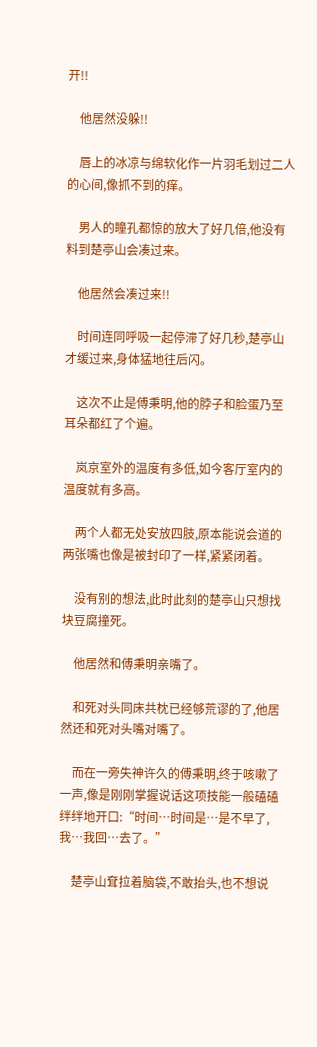开!!

    他居然没躲!!

    唇上的冰凉与绵软化作一片羽毛划过二人的心间,像抓不到的痒。

    男人的瞳孔都惊的放大了好几倍,他没有料到楚亭山会凑过来。

    他居然会凑过来!!

    时间连同呼吸一起停滞了好几秒,楚亭山才缓过来,身体猛地往后闪。

    这次不止是傅秉明,他的脖子和脸蛋乃至耳朵都红了个遍。

    岚京室外的温度有多低,如今客厅室内的温度就有多高。

    两个人都无处安放四肢,原本能说会道的两张嘴也像是被封印了一样,紧紧闭着。

    没有别的想法,此时此刻的楚亭山只想找块豆腐撞死。

    他居然和傅秉明亲嘴了。

    和死对头同床共枕已经够荒谬的了,他居然还和死对头嘴对嘴了。

    而在一旁失神许久的傅秉明,终于咳嗽了一声,像是刚刚掌握说话这项技能一般磕磕绊绊地开口:“时间…时间是…是不早了,我…我回…去了。”

    楚亭山耷拉着脑袋,不敢抬头,也不想说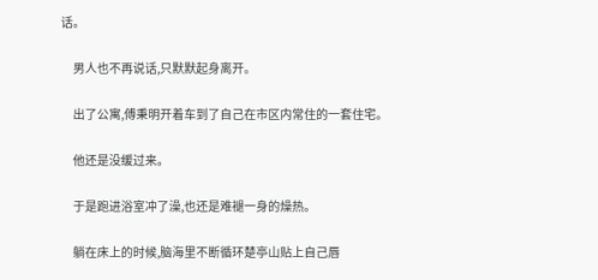话。

    男人也不再说话,只默默起身离开。

    出了公寓,傅秉明开着车到了自己在市区内常住的一套住宅。

    他还是没缓过来。

    于是跑进浴室冲了澡,也还是难褪一身的燥热。

    躺在床上的时候,脑海里不断循环楚亭山贴上自己唇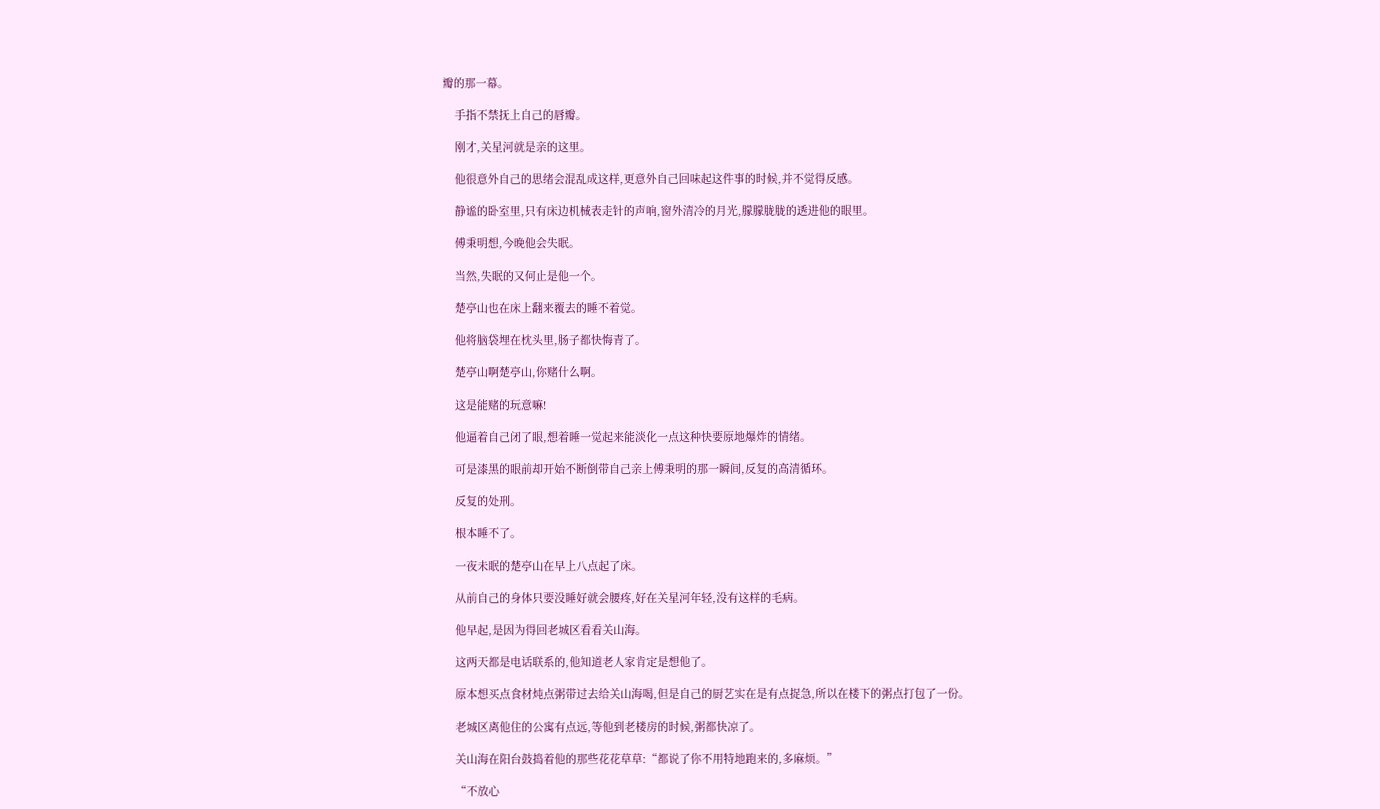瓣的那一幕。

    手指不禁抚上自己的唇瓣。

    刚才,关星河就是亲的这里。

    他很意外自己的思绪会混乱成这样,更意外自己回味起这件事的时候,并不觉得反感。

    静谧的卧室里,只有床边机械表走针的声响,窗外清冷的月光,朦朦胧胧的透进他的眼里。

    傅秉明想,今晚他会失眠。

    当然,失眠的又何止是他一个。

    楚亭山也在床上翻来覆去的睡不着觉。

    他将脑袋埋在枕头里,肠子都快悔青了。

    楚亭山啊楚亭山,你赌什么啊。

    这是能赌的玩意嘛!

    他逼着自己闭了眼,想着睡一觉起来能淡化一点这种快要原地爆炸的情绪。

    可是漆黑的眼前却开始不断倒带自己亲上傅秉明的那一瞬间,反复的高清循环。

    反复的处刑。

    根本睡不了。

    一夜未眠的楚亭山在早上八点起了床。

    从前自己的身体只要没睡好就会腰疼,好在关星河年轻,没有这样的毛病。

    他早起,是因为得回老城区看看关山海。

    这两天都是电话联系的,他知道老人家肯定是想他了。

    原本想买点食材炖点粥带过去给关山海喝,但是自己的厨艺实在是有点捉急,所以在楼下的粥点打包了一份。

    老城区离他住的公寓有点远,等他到老楼房的时候,粥都快凉了。

    关山海在阳台鼓捣着他的那些花花草草:“都说了你不用特地跑来的,多麻烦。”

    “不放心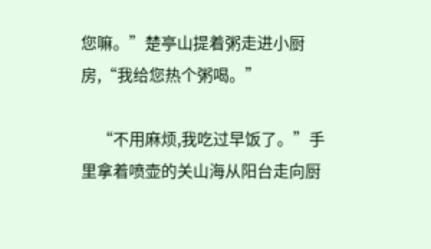您嘛。”楚亭山提着粥走进小厨房,“我给您热个粥喝。”

    “不用麻烦,我吃过早饭了。”手里拿着喷壶的关山海从阳台走向厨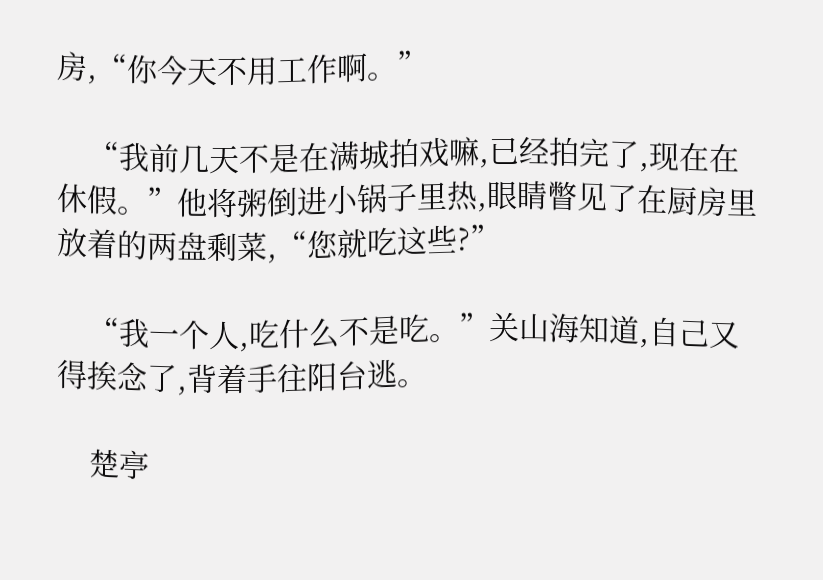房,“你今天不用工作啊。”

    “我前几天不是在满城拍戏嘛,已经拍完了,现在在休假。”他将粥倒进小锅子里热,眼睛瞥见了在厨房里放着的两盘剩菜,“您就吃这些?”

    “我一个人,吃什么不是吃。”关山海知道,自己又得挨念了,背着手往阳台逃。

    楚亭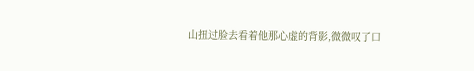山扭过脸去看着他那心虚的背影,微微叹了口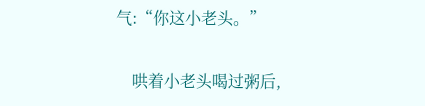气:“你这小老头。”

    哄着小老头喝过粥后,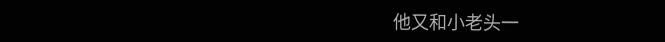他又和小老头一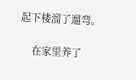起下楼溜了遛弯。

    在家里养了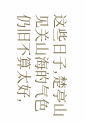这些日子,楚亭山见关山海的气色仍旧不算太好,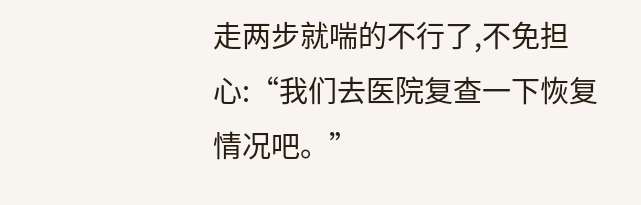走两步就喘的不行了,不免担心:“我们去医院复查一下恢复情况吧。”